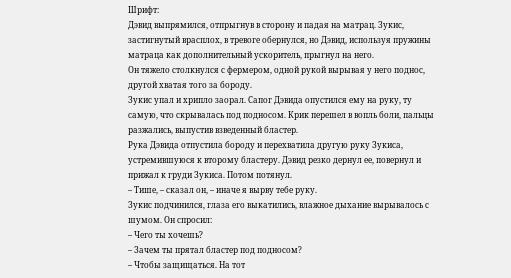Шрифт:
Дэвид выпрямился, отпрыгнув в сторону и падая на матрац. Зукис, застигнутый врасплох, в тревоге обернулся, но Дэвид, используя пружины матраца как дополнительный ускоритель, прыгнул на него.
Он тяжело столкнулся с фермером, одной рукой вырывая у него поднос, другой хватая того за бороду.
Зукис упал и хрипло заорал. Сапог Дэвида опустился ему на руку, ту самую, что скрывалась под подносом. Крик перешел в вопль боли, пальцы разжались, выпустив взведенный бластер.
Рука Дэвида отпустила бороду и перехватила другую руку Зукиса, устремившуюся к второму бластеру. Дэвид резко дернул ее, повернул и прижал к груди Зукиса. Потом потянул.
– Тише, – сказал он, – иначе я вырву тебе руку.
Зукис подчинился, глаза его выкатились, влажное дыхание вырывалось с шумом. Он спросил:
– Чего ты хочешь?
– Зачем ты прятал бластер под подносом?
– Чтобы защищаться. На тот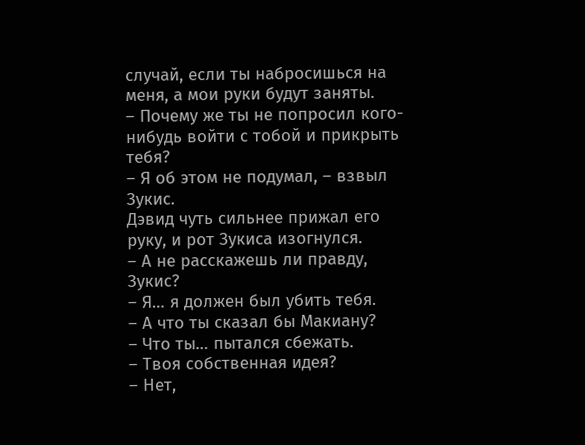случай, если ты набросишься на меня, а мои руки будут заняты.
– Почему же ты не попросил кого-нибудь войти с тобой и прикрыть тебя?
– Я об этом не подумал, – взвыл Зукис.
Дэвид чуть сильнее прижал его руку, и рот Зукиса изогнулся.
– А не расскажешь ли правду, Зукис?
– Я… я должен был убить тебя.
– А что ты сказал бы Макиану?
– Что ты… пытался сбежать.
– Твоя собственная идея?
– Нет,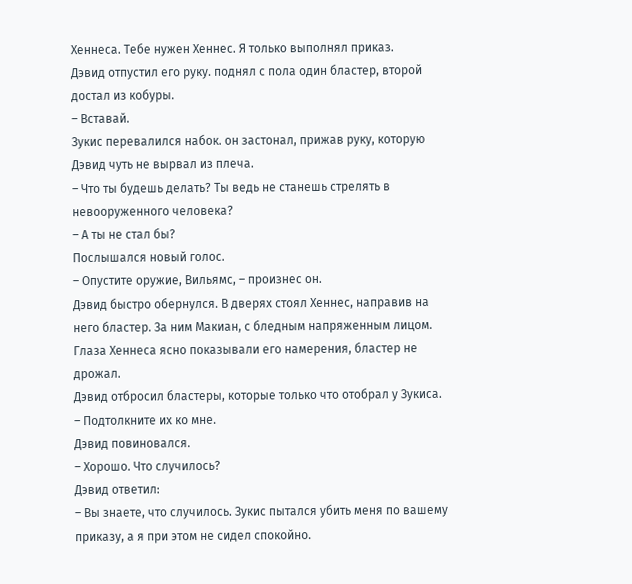Хеннеса. Тебе нужен Хеннес. Я только выполнял приказ.
Дэвид отпустил его руку. поднял с пола один бластер, второй достал из кобуры.
– Вставай.
Зукис перевалился набок. он застонал, прижав руку, которую Дэвид чуть не вырвал из плеча.
– Что ты будешь делать? Ты ведь не станешь стрелять в невооруженного человека?
– А ты не стал бы?
Послышался новый голос.
– Опустите оружие, Вильямс, – произнес он.
Дэвид быстро обернулся. В дверях стоял Хеннес, направив на него бластер. За ним Макиан, с бледным напряженным лицом. Глаза Хеннеса ясно показывали его намерения, бластер не дрожал.
Дэвид отбросил бластеры, которые только что отобрал у Зукиса.
– Подтолкните их ко мне.
Дэвид повиновался.
– Хорошо. Что случилось?
Дэвид ответил:
– Вы знаете, что случилось. Зукис пытался убить меня по вашему приказу, а я при этом не сидел спокойно.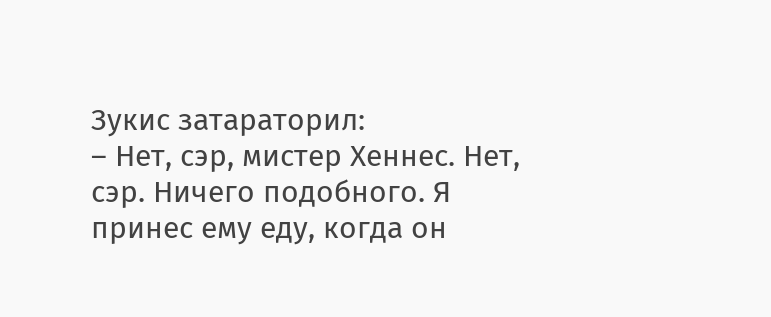Зукис затараторил:
– Нет, сэр, мистер Хеннес. Нет, сэр. Ничего подобного. Я принес ему еду, когда он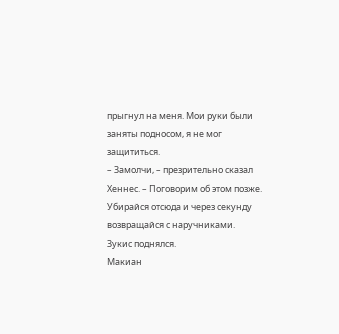прыгнул на меня. Мои руки были заняты подносом, я не мог защититься.
– Замолчи, – презрительно сказал Хеннес. – Поговорим об этом позже. Убирайся отсюда и через секунду возвращайся с наручниками.
Зукис поднялся.
Макиан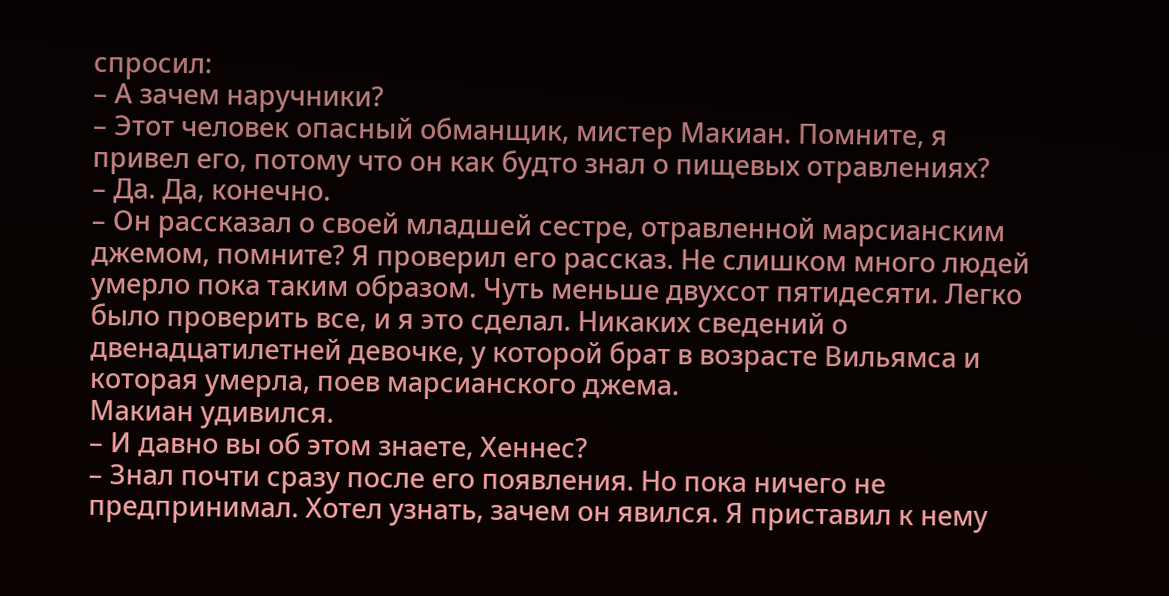спросил:
– А зачем наручники?
– Этот человек опасный обманщик, мистер Макиан. Помните, я привел его, потому что он как будто знал о пищевых отравлениях?
– Да. Да, конечно.
– Он рассказал о своей младшей сестре, отравленной марсианским джемом, помните? Я проверил его рассказ. Не слишком много людей умерло пока таким образом. Чуть меньше двухсот пятидесяти. Легко было проверить все, и я это сделал. Никаких сведений о двенадцатилетней девочке, у которой брат в возрасте Вильямса и которая умерла, поев марсианского джема.
Макиан удивился.
– И давно вы об этом знаете, Хеннес?
– Знал почти сразу после его появления. Но пока ничего не предпринимал. Хотел узнать, зачем он явился. Я приставил к нему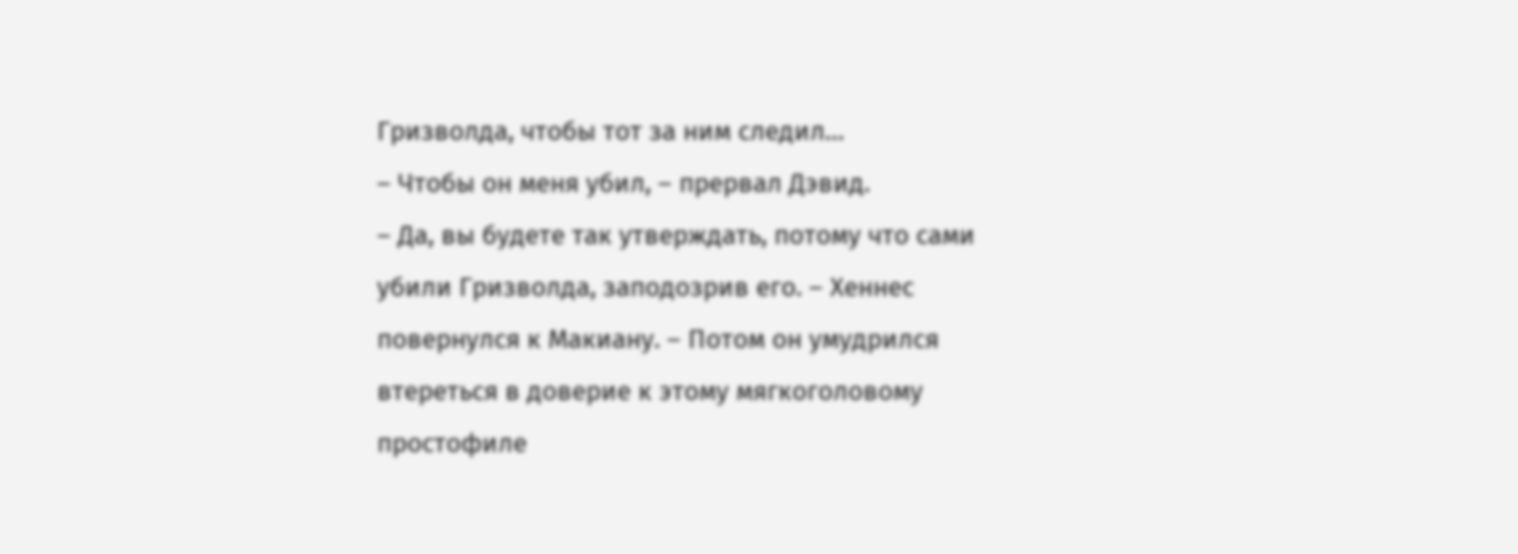Гризволда, чтобы тот за ним следил…
– Чтобы он меня убил, – прервал Дэвид.
– Да, вы будете так утверждать, потому что сами убили Гризволда, заподозрив его. – Хеннес повернулся к Макиану. – Потом он умудрился втереться в доверие к этому мягкоголовому простофиле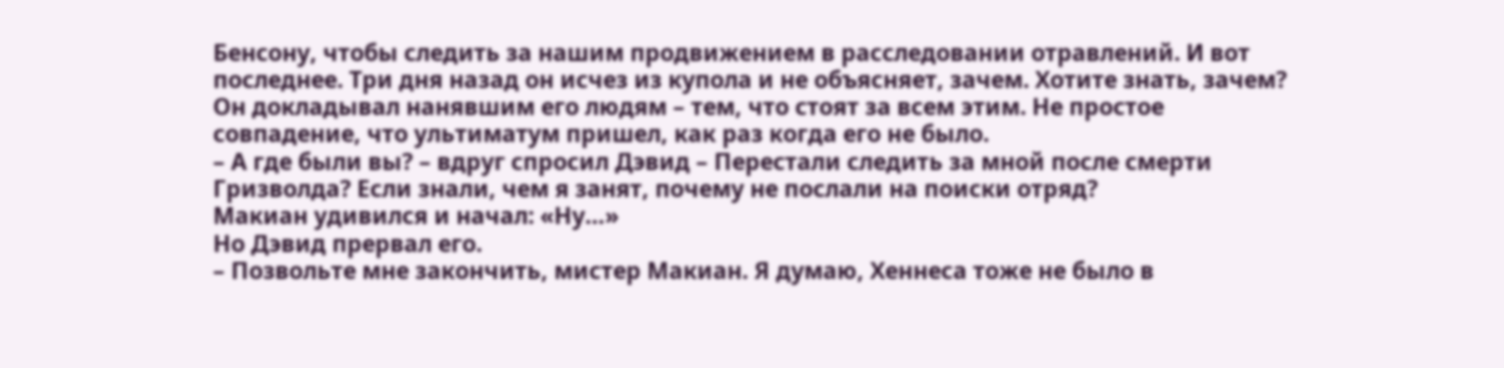Бенсону, чтобы следить за нашим продвижением в расследовании отравлений. И вот последнее. Три дня назад он исчез из купола и не объясняет, зачем. Хотите знать, зачем? Он докладывал нанявшим его людям – тем, что стоят за всем этим. Не простое совпадение, что ультиматум пришел, как раз когда его не было.
– А где были вы? – вдруг спросил Дэвид – Перестали следить за мной после смерти Гризволда? Если знали, чем я занят, почему не послали на поиски отряд?
Макиан удивился и начал: «Ну…»
Но Дэвид прервал его.
– Позвольте мне закончить, мистер Макиан. Я думаю, Хеннеса тоже не было в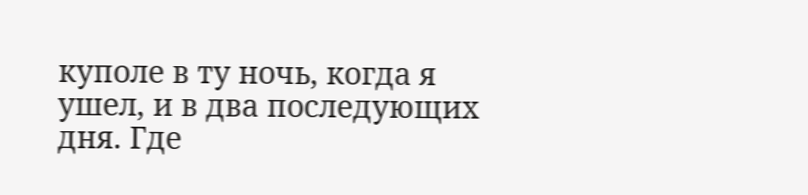куполе в ту ночь, когда я ушел, и в два последующих дня. Где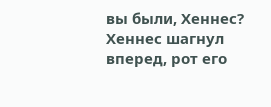вы были, Хеннес?
Хеннес шагнул вперед, рот его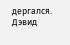дергался. Дэвид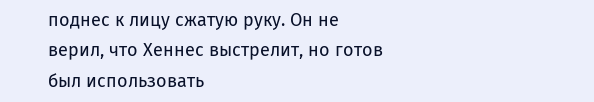поднес к лицу сжатую руку. Он не верил, что Хеннес выстрелит, но готов был использовать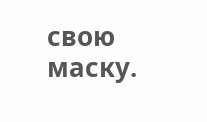свою маску.